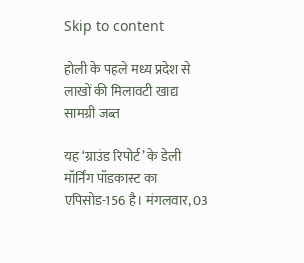Skip to content

होली के पहले मध्य प्रदेश से लाखों की मिलावटी खाद्य सामग्री जब्त

यह ‘ग्राउंड रिपोर्ट’ के डेली मॉर्निंग पॉडकास्ट का एपिसोड-156 है। मंगलवार, 03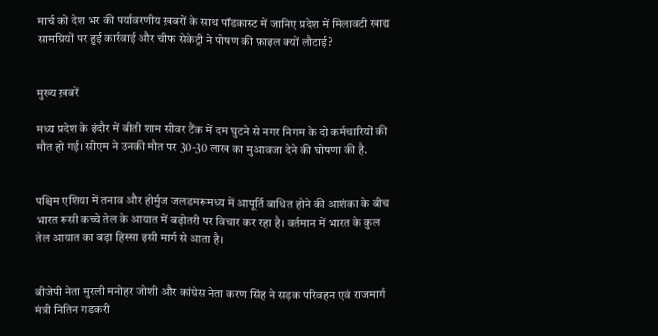मार्च को देश भर की पर्यावरणीय ख़बरों के साथ पॉडकास्ट में जानिए प्रदेश में मिलावटी खाद्य सामग्रियों पर हुई कार्रवाई और चीफ सेकेट्री ने पोषण की फ़ाइल क्यों लौटाई?


मुख्य ख़बरें

मध्य प्रदेश के इंदौर में बीती शाम सीवर टैंक में दम घुटने से नगर निगम के दो कर्मचारियों की मौत हो गई। सीएम ने उनकी मौत पर 30-30 लाख का मुआवजा देने की घोषणा की है.


पश्चिम एशिया में तनाव और होर्मुज जलडमरूमध्य में आपूर्ति बाधित होने की आशंका के बीच भारत रूसी कच्चे तेल के आयात में बढ़ोतरी पर विचार कर रहा है। वर्तमान में भारत के कुल तेल आयात का बड़ा हिस्सा इसी मार्ग से आता है।


बीजेपी नेता मुरली मनोहर जोशी और कांग्रेस नेता करण सिंह ने सड़क परिवहन एवं राजमार्ग मंत्री नितिन गडकरी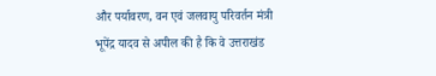और पर्यावरण, वन एवं जलवायु परिवर्तन मंत्री भूपेंद्र यादव से अपील की है कि वे उत्तराखंड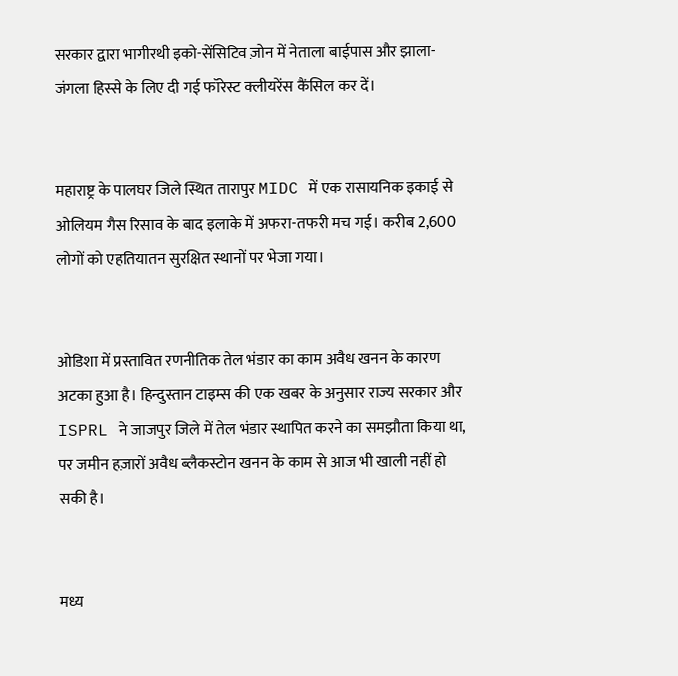सरकार द्वारा भागीरथी इको-सेंसिटिव ज़ोन में नेताला बाईपास और झाला-जंगला हिस्से के लिए दी गई फॉरेस्ट क्लीयरेंस कैंसिल कर दें।


महाराष्ट्र के पालघर जिले स्थित तारापुर MIDC में एक रासायनिक इकाई से ओलियम गैस रिसाव के बाद इलाके में अफरा-तफरी मच गई। करीब 2,600 लोगों को एहतियातन सुरक्षित स्थानों पर भेजा गया।


ओडिशा में प्रस्तावित रणनीतिक तेल भंडार का काम अवैध खनन के कारण अटका हुआ है। हिन्दुस्तान टाइम्स की एक खबर के अनुसार राज्य सरकार और ISPRL ने जाजपुर जिले में तेल भंडार स्थापित करने का समझौता किया था, पर जमीन हज़ारों अवैध ब्लैकस्टोन खनन के काम से आज भी खाली नहीं हो सकी है।


मध्य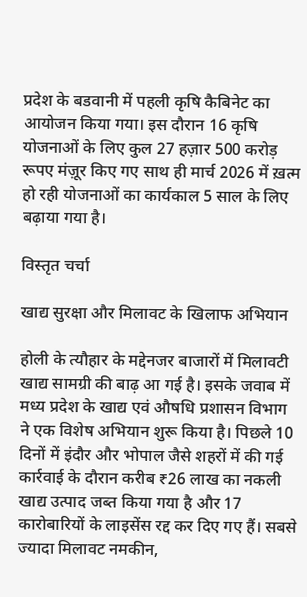प्रदेश के बडवानी में पहली कृषि कैबिनेट का आयोजन किया गया। इस दौरान 16 कृषि योजनाओं के लिए कुल 27 हज़ार 500 करोड़ रूपए मंज़ूर किए गए साथ ही मार्च 2026 में ख़त्म हो रही योजनाओं का कार्यकाल 5 साल के लिए बढ़ाया गया है।

विस्तृत चर्चा

खाद्य सुरक्षा और मिलावट के खिलाफ अभियान

होली के त्यौहार के मद्देनजर बाजारों में मिलावटी खाद्य सामग्री की बाढ़ आ गई है। इसके जवाब में मध्य प्रदेश के खाद्य एवं औषधि प्रशासन विभाग ने एक विशेष अभियान शुरू किया है। पिछले 10 दिनों में इंदौर और भोपाल जैसे शहरों में की गई कार्रवाई के दौरान करीब ₹26 लाख का नकली खाद्य उत्पाद जब्त किया गया है और 17 कारोबारियों के लाइसेंस रद्द कर दिए गए हैं। सबसे ज्यादा मिलावट नमकीन,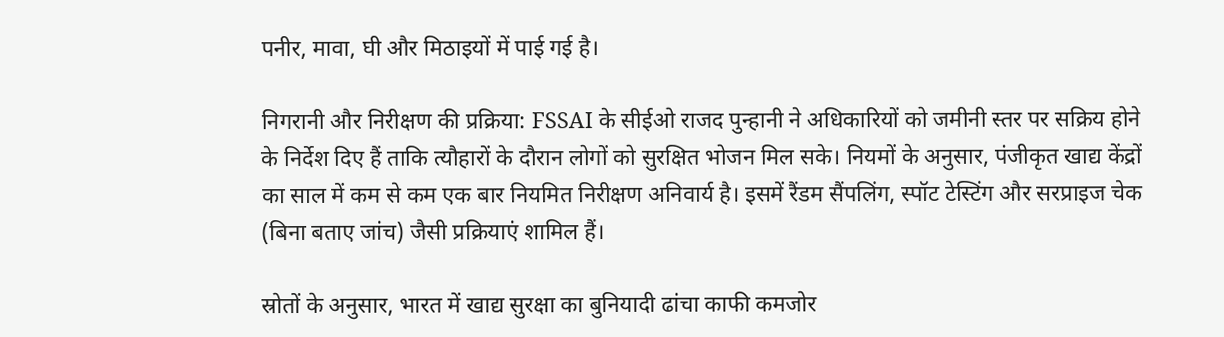पनीर, मावा, घी और मिठाइयों में पाई गई है।

निगरानी और निरीक्षण की प्रक्रिया: FSSAI के सीईओ राजद पुन्हानी ने अधिकारियों को जमीनी स्तर पर सक्रिय होने के निर्देश दिए हैं ताकि त्यौहारों के दौरान लोगों को सुरक्षित भोजन मिल सके। नियमों के अनुसार, पंजीकृत खाद्य केंद्रों का साल में कम से कम एक बार नियमित निरीक्षण अनिवार्य है। इसमें रैंडम सैंपलिंग, स्पॉट टेस्टिंग और सरप्राइज चेक (बिना बताए जांच) जैसी प्रक्रियाएं शामिल हैं।

स्रोतों के अनुसार, भारत में खाद्य सुरक्षा का बुनियादी ढांचा काफी कमजोर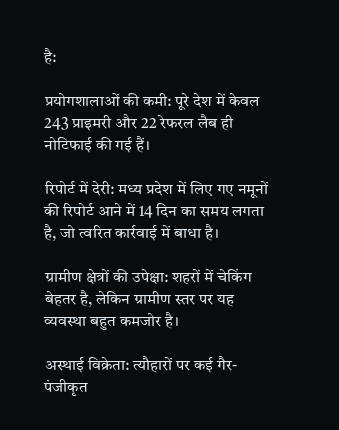है:

प्रयोगशालाओं की कमी: पूरे देश में केवल 243 प्राइमरी और 22 रेफरल लैब ही नोटिफाई की गई हैं।

रिपोर्ट में देरी: मध्य प्रदेश में लिए गए नमूनों की रिपोर्ट आने में 14 दिन का समय लगता है, जो त्वरित कार्रवाई में बाधा है।

ग्रामीण क्षेत्रों की उपेक्षा: शहरों में चेकिंग बेहतर है, लेकिन ग्रामीण स्तर पर यह व्यवस्था बहुत कमजोर है।

अस्थाई विक्रेता: त्यौहारों पर कई गैर-पंजीकृत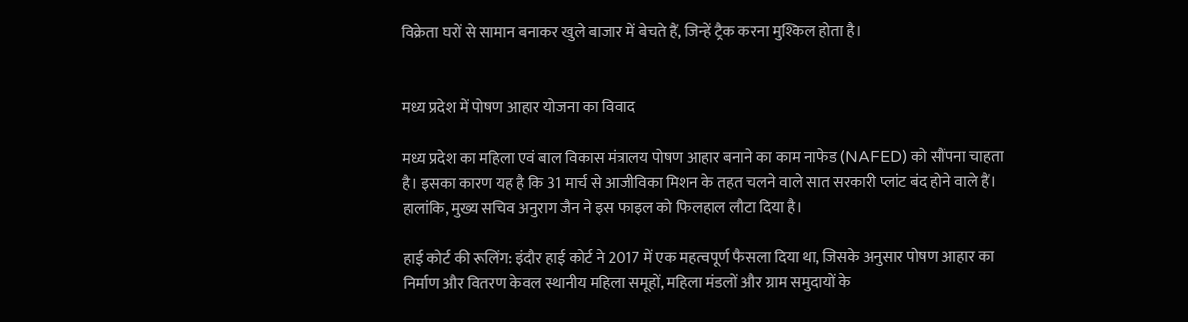विक्रेता घरों से सामान बनाकर खुले बाजार में बेचते हैं, जिन्हें ट्रैक करना मुश्किल होता है।


मध्य प्रदेश में पोषण आहार योजना का विवाद

मध्य प्रदेश का महिला एवं बाल विकास मंत्रालय पोषण आहार बनाने का काम नाफेड (NAFED) को सौंपना चाहता है। इसका कारण यह है कि 31 मार्च से आजीविका मिशन के तहत चलने वाले सात सरकारी प्लांट बंद होने वाले हैं। हालांकि, मुख्य सचिव अनुराग जैन ने इस फाइल को फिलहाल लौटा दिया है।

हाई कोर्ट की रूलिंग: इंदौर हाई कोर्ट ने 2017 में एक महत्वपूर्ण फैसला दिया था, जिसके अनुसार पोषण आहार का निर्माण और वितरण केवल स्थानीय महिला समूहों, महिला मंडलों और ग्राम समुदायों के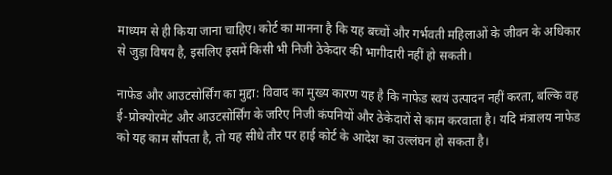माध्यम से ही किया जाना चाहिए। कोर्ट का मानना है कि यह बच्चों और गर्भवती महिलाओं के जीवन के अधिकार से जुड़ा विषय है, इसलिए इसमें किसी भी निजी ठेकेदार की भागीदारी नहीं हो सकती।

नाफेड और आउटसोर्सिंग का मुद्दा: विवाद का मुख्य कारण यह है कि नाफेड स्वयं उत्पादन नहीं करता, बल्कि वह ई-प्रोक्योरमेंट और आउटसोर्सिंग के जरिए निजी कंपनियों और ठेकेदारों से काम करवाता है। यदि मंत्रालय नाफेड को यह काम सौंपता है, तो यह सीधे तौर पर हाई कोर्ट के आदेश का उल्लंघन हो सकता है।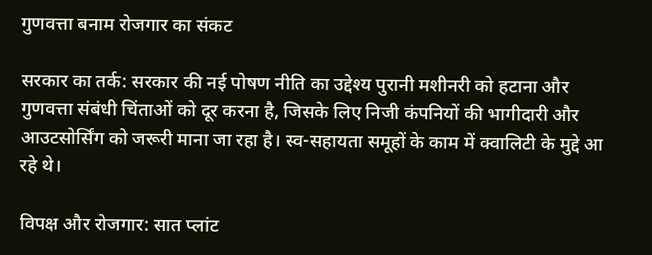गुणवत्ता बनाम रोजगार का संकट

सरकार का तर्क: सरकार की नई पोषण नीति का उद्देश्य पुरानी मशीनरी को हटाना और गुणवत्ता संबंधी चिंताओं को दूर करना है, जिसके लिए निजी कंपनियों की भागीदारी और आउटसोर्सिंग को जरूरी माना जा रहा है। स्व-सहायता समूहों के काम में क्वालिटी के मुद्दे आ रहे थे।

विपक्ष और रोजगार: सात प्लांट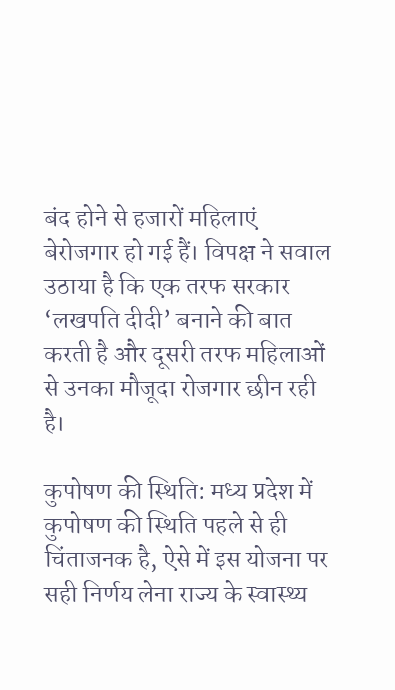बंद होने से हजारों महिलाएं बेरोजगार हो गई हैं। विपक्ष ने सवाल उठाया है कि एक तरफ सरकार ‘लखपति दीदी’ बनाने की बात करती है और दूसरी तरफ महिलाओं से उनका मौजूदा रोजगार छीन रही है।

कुपोषण की स्थिति: मध्य प्रदेश में कुपोषण की स्थिति पहले से ही चिंताजनक है, ऐसे में इस योजना पर सही निर्णय लेना राज्य के स्वास्थ्य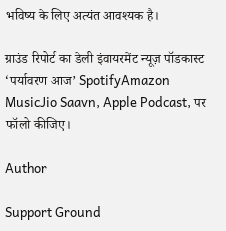भविष्य के लिए अत्यंत आवश्यक है।

ग्राउंड रिपोर्ट का डेली इंवायरमेंट न्यूज़ पॉडकास्ट ‘पर्यावरण आज’ SpotifyAmazon MusicJio Saavn, Apple Podcast, पर फॉलो कीजिए।

Author

Support Ground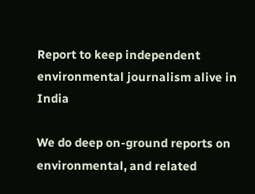Report to keep independent environmental journalism alive in India

We do deep on-ground reports on environmental, and related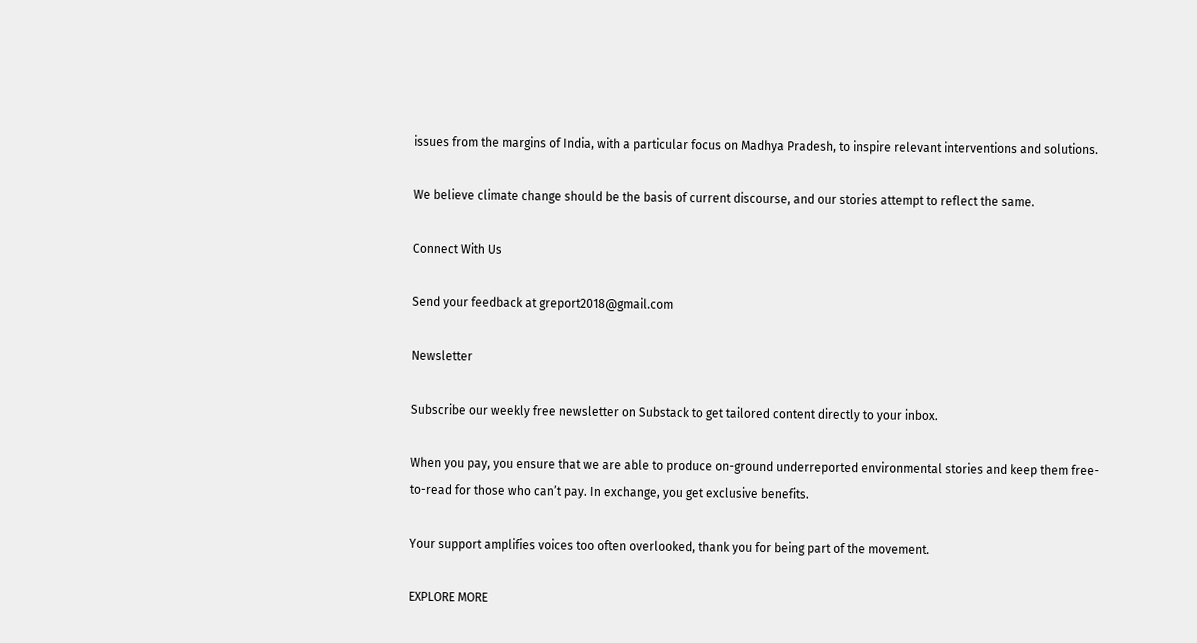issues from the margins of India, with a particular focus on Madhya Pradesh, to inspire relevant interventions and solutions.

We believe climate change should be the basis of current discourse, and our stories attempt to reflect the same.

Connect With Us

Send your feedback at greport2018@gmail.com

Newsletter

Subscribe our weekly free newsletter on Substack to get tailored content directly to your inbox.

When you pay, you ensure that we are able to produce on-ground underreported environmental stories and keep them free-to-read for those who can’t pay. In exchange, you get exclusive benefits.

Your support amplifies voices too often overlooked, thank you for being part of the movement.

EXPLORE MORE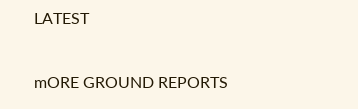LATEST

mORE GROUND REPORTS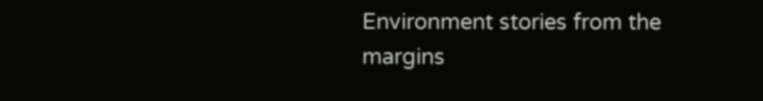Environment stories from the margins